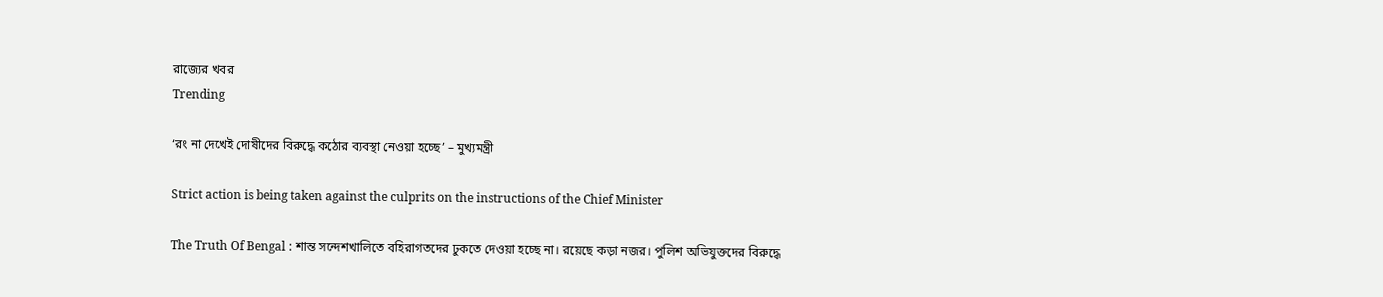রাজ্যের খবর
Trending

‘রং না দেখেই দোষীদের বিরুদ্ধে কঠোর ব্যবস্থা নেওয়া হচ্ছে’ – মুখ্যমন্ত্রী

Strict action is being taken against the culprits on the instructions of the Chief Minister

The Truth Of Bengal : শান্ত সন্দেশখালিতে বহিরাগতদের ঢুকতে দেওয়া হচ্ছে না। রয়েছে কড়া নজর। পুলিশ অভিযুক্তদের বিরুদ্ধে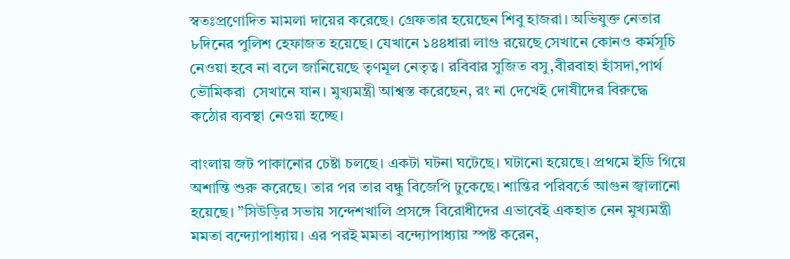স্বতঃপ্রণোদিত মামলা দায়ের করেছে। গ্রেফতার হয়েছেন শিবু হাজরা। অভিযুক্ত নেতার ৮দিনের পুলিশ হেফাজত হয়েছে। যেখানে ১৪৪ধারা লাগু রয়েছে সেখানে কোনও কর্মসূচি নেওয়া হবে না বলে জানিয়েছে তৃণমূল নেতৃত্ব। রবিবার সুজিত বসু,বীরবাহা হাঁসদা,পার্থ ভৌমিকরা  সেখানে যান। মুখ্যমন্ত্রী আশ্বস্ত করেছেন, রং না দেখেই দোষীদের বিরুদ্ধে কঠোর ব্যবস্থা নেওয়া হচ্ছে।

বাংলায় জট পাকানোর চেষ্টা চলছে। একটা ঘটনা ঘটেছে। ঘটানো হয়েছে। প্রথমে ইডি গিয়ে অশান্তি শুরু করেছে। তার পর তার বন্ধু বিজেপি ঢুকেছে। শান্তির পরিবর্তে আগুন জ্বালানো হয়েছে। ”সিউড়ির সভায় সন্দেশখালি প্রসঙ্গে বিরোধীদের এভাবেই একহাত নেন মুখ্যমন্ত্রী মমতা বন্দ্যোপাধ্যায়। এর পরই মমতা বন্দ্যোপাধ্যায় স্পষ্ট করেন,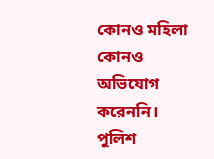কোনও মহিলা কোনও অভিযোগ করেননি। পুলিশ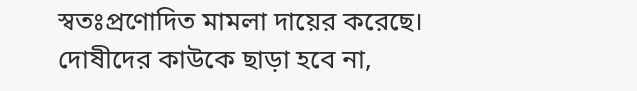স্বতঃপ্রণোদিত মামলা দায়ের করেছে। দোষীদের কাউকে ছাড়া হবে না,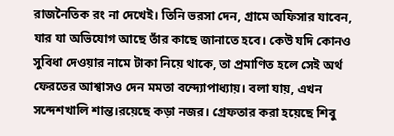রাজনৈতিক রং না দেখেই। তিনি ভরসা দেন, গ্রামে অফিসার যাবেন, যার যা অভিযোগ আছে তাঁর কাছে জানাতে হবে। কেউ যদি কোনও সুবিধা দেওয়ার নামে টাকা নিয়ে থাকে, তা প্রমাণিত হলে সেই অর্থ ফেরতের আশ্বাসও দেন মমতা বন্দ্যোপাধ্যায়। বলা যায়, এখন  সন্দেশখালি শান্ত।রয়েছে কড়া নজর। গ্রেফতার করা হয়েছে শিবু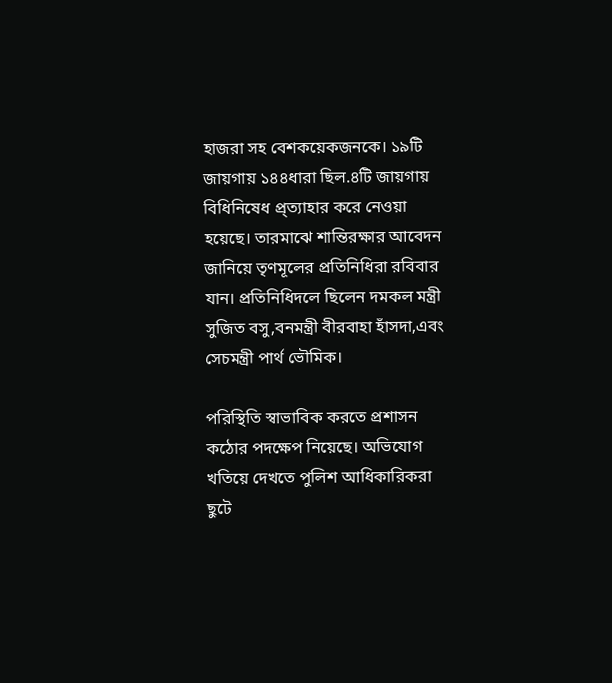হাজরা সহ বেশকয়েকজনকে। ১৯টি জায়গায় ১৪৪ধারা ছিল.৪টি জায়গায় বিধিনিষেধ প্র্ত্যাহার করে নেওয়া হয়েছে। তারমাঝে শান্তিরক্ষার আবেদন জানিয়ে তৃণমূলের প্রতিনিধিরা রবিবার যান। প্রতিনিধিদলে ছিলেন দমকল মন্ত্রী সুজিত বসু,বনমন্ত্রী বীরবাহা হাঁসদা,এবং সেচমন্ত্রী পার্থ ভৌমিক।

পরিস্থিতি স্বাভাবিক করতে প্রশাসন কঠোর পদক্ষেপ নিয়েছে। অভিযোগ খতিয়ে দেখতে পুলিশ আধিকারিকরা ছুটে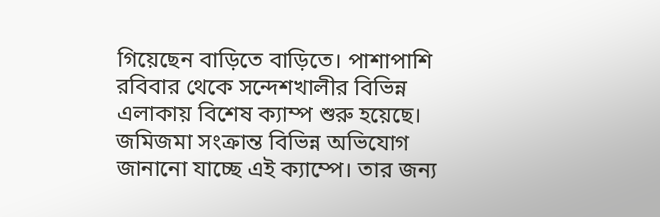গিয়েছেন বাড়িতে বাড়িতে। পাশাপাশি রবিবার থেকে সন্দেশখালীর বিভিন্ন এলাকায় বিশেষ ক্যাম্প শুরু হয়েছে। জমিজমা সংক্রান্ত বিভিন্ন অভিযোগ জানানো যাচ্ছে এই ক্যাম্পে। তার জন্য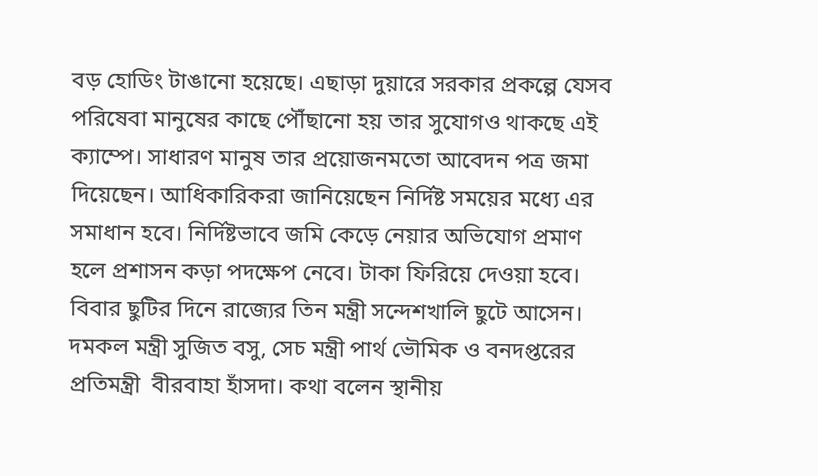বড় হোডিং টাঙানো হয়েছে। এছাড়া দুয়ারে সরকার প্রকল্পে যেসব পরিষেবা মানুষের কাছে পৌঁছানো হয় তার সুযোগও থাকছে এই ক্যাম্পে। সাধারণ মানুষ তার প্রয়োজনমতো আবেদন পত্র জমা দিয়েছেন। আধিকারিকরা জানিয়েছেন নির্দিষ্ট সময়ের মধ্যে এর সমাধান হবে। নির্দিষ্টভাবে জমি কেড়ে নেয়ার অভিযোগ প্রমাণ হলে প্রশাসন কড়া পদক্ষেপ নেবে। টাকা ফিরিয়ে দেওয়া হবে। বিবার ছুটির দিনে রাজ্যের তিন মন্ত্রী সন্দেশখালি ছুটে আসেন। দমকল মন্ত্রী সুজিত বসু, সেচ মন্ত্রী পার্থ ভৌমিক ও বনদপ্তরের প্রতিমন্ত্রী  বীরবাহা হাঁসদা। কথা বলেন স্থানীয়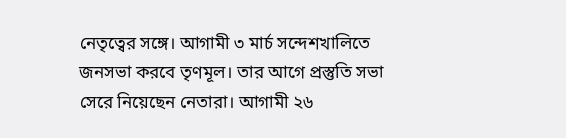নেতৃত্বের সঙ্গে। আগামী ৩ মার্চ সন্দেশখালিতে জনসভা করবে তৃণমূল। তার আগে প্রস্তুতি সভা সেরে নিয়েছেন নেতারা। আগামী ২৬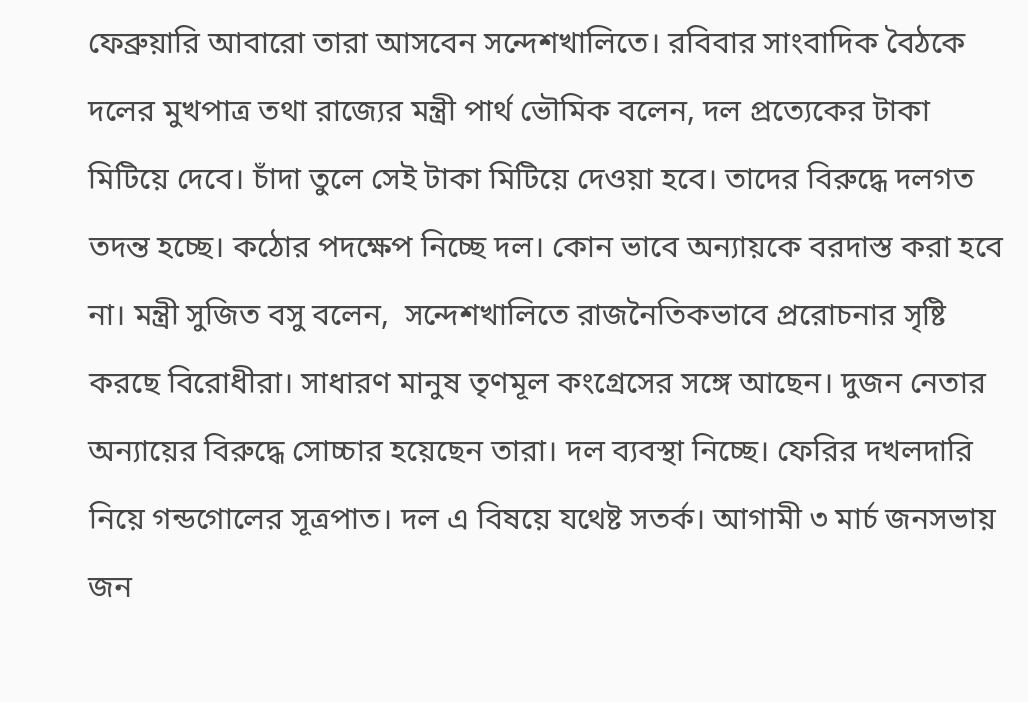ফেব্রুয়ারি আবারো তারা আসবেন সন্দেশখালিতে। রবিবার সাংবাদিক বৈঠকে দলের মুখপাত্র তথা রাজ্যের মন্ত্রী পার্থ ভৌমিক বলেন, দল প্রত্যেকের টাকা মিটিয়ে দেবে। চাঁদা তুলে সেই টাকা মিটিয়ে দেওয়া হবে। তাদের বিরুদ্ধে দলগত তদন্ত হচ্ছে। কঠোর পদক্ষেপ নিচ্ছে দল। কোন ভাবে অন্যায়কে বরদাস্ত করা হবে না। মন্ত্রী সুজিত বসু বলেন,  সন্দেশখালিতে রাজনৈতিকভাবে প্ররোচনার সৃষ্টি করছে বিরোধীরা। সাধারণ মানুষ তৃণমূল কংগ্রেসের সঙ্গে আছেন। দুজন নেতার অন্যায়ের বিরুদ্ধে সোচ্চার হয়েছেন তারা। দল ব্যবস্থা নিচ্ছে। ফেরির দখলদারি নিয়ে গন্ডগোলের সূত্রপাত। দল এ বিষয়ে যথেষ্ট সতর্ক। আগামী ৩ মার্চ জনসভায় জন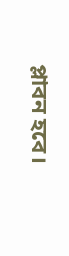প্লাবন হবে।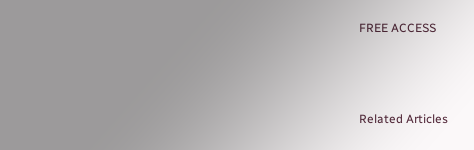FREE ACCESS



Related Articles